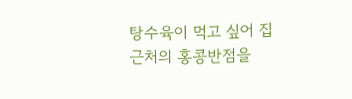탕수육이 먹고 싶어 집 근처의 홍콩반점을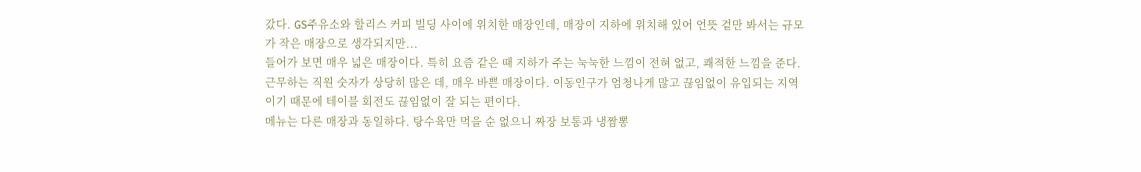갔다. GS주유소와 할리스 커피 빌딩 사이에 위치한 매장인데, 매장이 지하에 위치해 있어 언뜻 겉만 봐서는 규모가 작은 매장으로 생각되지만...
들어가 보면 매우 넓은 매장이다. 특히 요즘 같은 때 지하가 주는 눅눅한 느낌이 전혀 없고, 쾌적한 느낌을 준다.
근무하는 직원 숫자가 상당히 많은 데, 매우 바쁜 매장이다. 이동인구가 엄청나게 많고 끊임없이 유입되는 지역이기 때문에 테이블 회전도 끊임없이 잘 되는 편이다.
메뉴는 다른 매장과 동일하다. 탕수육만 먹을 순 없으니 짜장 보통과 냉짬뽕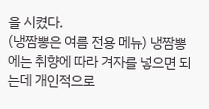을 시켰다.
(냉짬뽕은 여름 전용 메뉴) 냉짬뽕에는 취향에 따라 겨자를 넣으면 되는데 개인적으로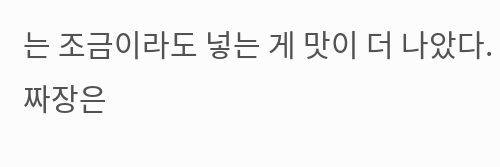는 조금이라도 넣는 게 맛이 더 나았다. 짜장은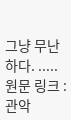그냥 무난하다. .....
원문 링크 : 관악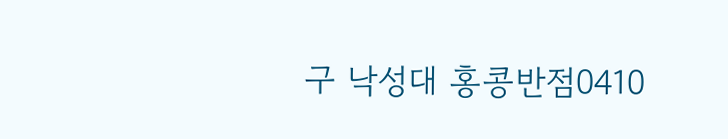구 낙성대 홍콩반점0410